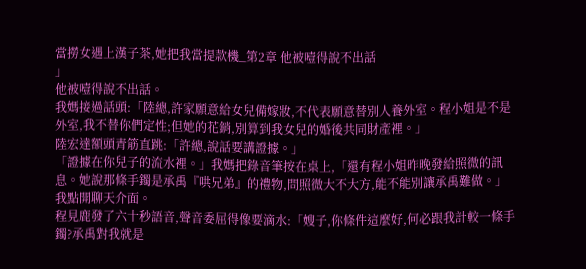當撈女遇上漢子茶,她把我當提款機_第2章 他被噎得說不出話
」
他被噎得說不出話。
我媽接過話頭:「陸總,許家願意給女兒備嫁妝,不代表願意替別人養外室。程小姐是不是外室,我不替你們定性;但她的花銷,別算到我女兒的婚後共同財產裡。」
陸宏達額頭青筋直跳:「許總,說話要講證據。」
「證據在你兒子的流水裡。」我媽把錄音筆按在桌上,「還有程小姐昨晚發給照微的訊息。她說那條手鐲是承禹『哄兄弟』的禮物,問照微大不大方,能不能別讓承禹難做。」
我點開聊天介面。
程見鹿發了六十秒語音,聲音委屈得像要滴水:「嫂子,你條件這麼好,何必跟我計較一條手鐲?承禹對我就是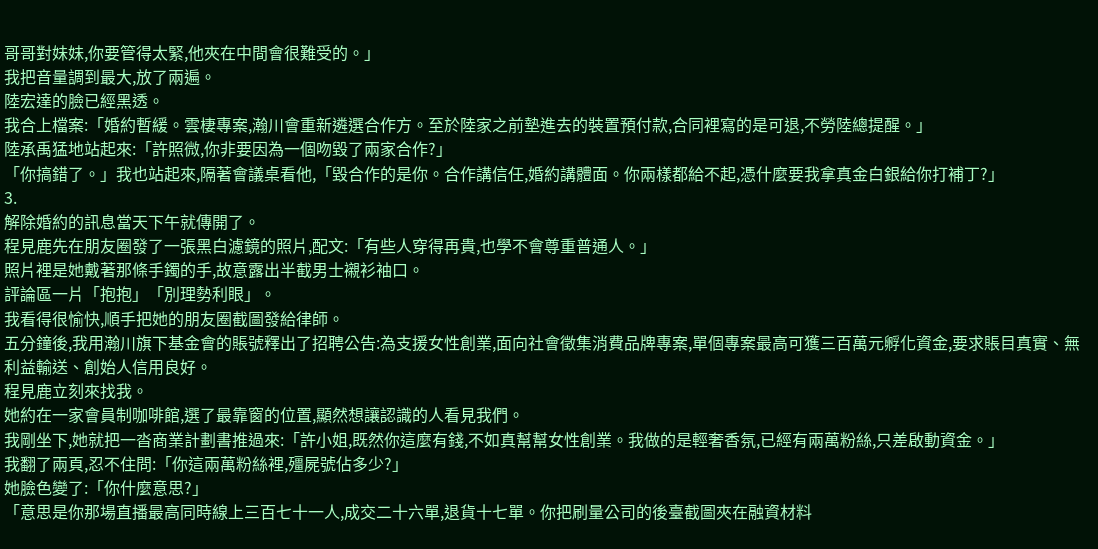哥哥對妹妹,你要管得太緊,他夾在中間會很難受的。」
我把音量調到最大,放了兩遍。
陸宏達的臉已經黑透。
我合上檔案:「婚約暫緩。雲棲專案,瀚川會重新遴選合作方。至於陸家之前墊進去的裝置預付款,合同裡寫的是可退,不勞陸總提醒。」
陸承禹猛地站起來:「許照微,你非要因為一個吻毀了兩家合作?」
「你搞錯了。」我也站起來,隔著會議桌看他,「毀合作的是你。合作講信任,婚約講體面。你兩樣都給不起,憑什麼要我拿真金白銀給你打補丁?」
3.
解除婚約的訊息當天下午就傳開了。
程見鹿先在朋友圈發了一張黑白濾鏡的照片,配文:「有些人穿得再貴,也學不會尊重普通人。」
照片裡是她戴著那條手鐲的手,故意露出半截男士襯衫袖口。
評論區一片「抱抱」「別理勢利眼」。
我看得很愉快,順手把她的朋友圈截圖發給律師。
五分鐘後,我用瀚川旗下基金會的賬號釋出了招聘公告:為支援女性創業,面向社會徵集消費品牌專案,單個專案最高可獲三百萬元孵化資金,要求賬目真實、無利益輸送、創始人信用良好。
程見鹿立刻來找我。
她約在一家會員制咖啡館,選了最靠窗的位置,顯然想讓認識的人看見我們。
我剛坐下,她就把一沓商業計劃書推過來:「許小姐,既然你這麼有錢,不如真幫幫女性創業。我做的是輕奢香氛,已經有兩萬粉絲,只差啟動資金。」
我翻了兩頁,忍不住問:「你這兩萬粉絲裡,殭屍號佔多少?」
她臉色變了:「你什麼意思?」
「意思是你那場直播最高同時線上三百七十一人,成交二十六單,退貨十七單。你把刷量公司的後臺截圖夾在融資材料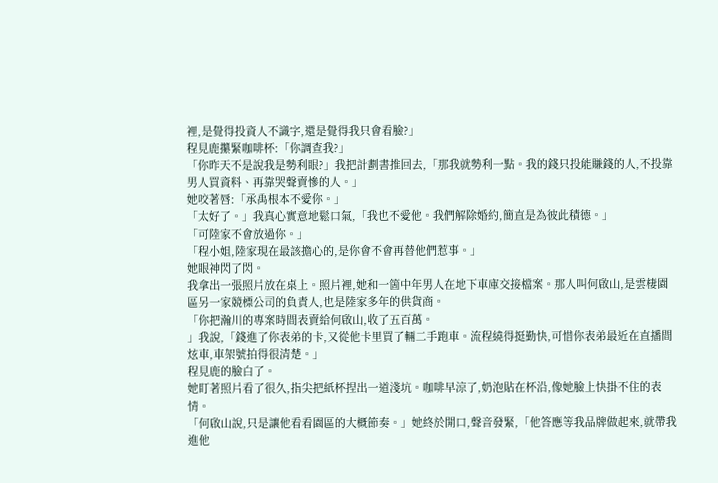裡,是覺得投資人不識字,還是覺得我只會看臉?」
程見鹿攥緊咖啡杯:「你調查我?」
「你昨天不是說我是勢利眼?」我把計劃書推回去,「那我就勢利一點。我的錢只投能賺錢的人,不投靠男人買資料、再靠哭聲賣慘的人。」
她咬著唇:「承禹根本不愛你。」
「太好了。」我真心實意地鬆口氣,「我也不愛他。我們解除婚約,簡直是為彼此積德。」
「可陸家不會放過你。」
「程小姐,陸家現在最該擔心的,是你會不會再替他們惹事。」
她眼神閃了閃。
我拿出一張照片放在桌上。照片裡,她和一箇中年男人在地下車庫交接檔案。那人叫何啟山,是雲棲園區另一家競標公司的負責人,也是陸家多年的供貨商。
「你把瀚川的專案時間表賣給何啟山,收了五百萬。
」我說,「錢進了你表弟的卡,又從他卡里買了輛二手跑車。流程繞得挺勤快,可惜你表弟最近在直播間炫車,車架號拍得很清楚。」
程見鹿的臉白了。
她盯著照片看了很久,指尖把紙杯捏出一道淺坑。咖啡早涼了,奶泡貼在杯沿,像她臉上快掛不住的表情。
「何啟山說,只是讓他看看園區的大概節奏。」她終於開口,聲音發緊,「他答應等我品牌做起來,就帶我進他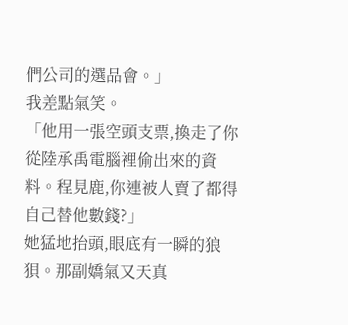們公司的選品會。」
我差點氣笑。
「他用一張空頭支票,換走了你從陸承禹電腦裡偷出來的資料。程見鹿,你連被人賣了都得自己替他數錢?」
她猛地抬頭,眼底有一瞬的狼狽。那副嬌氣又天真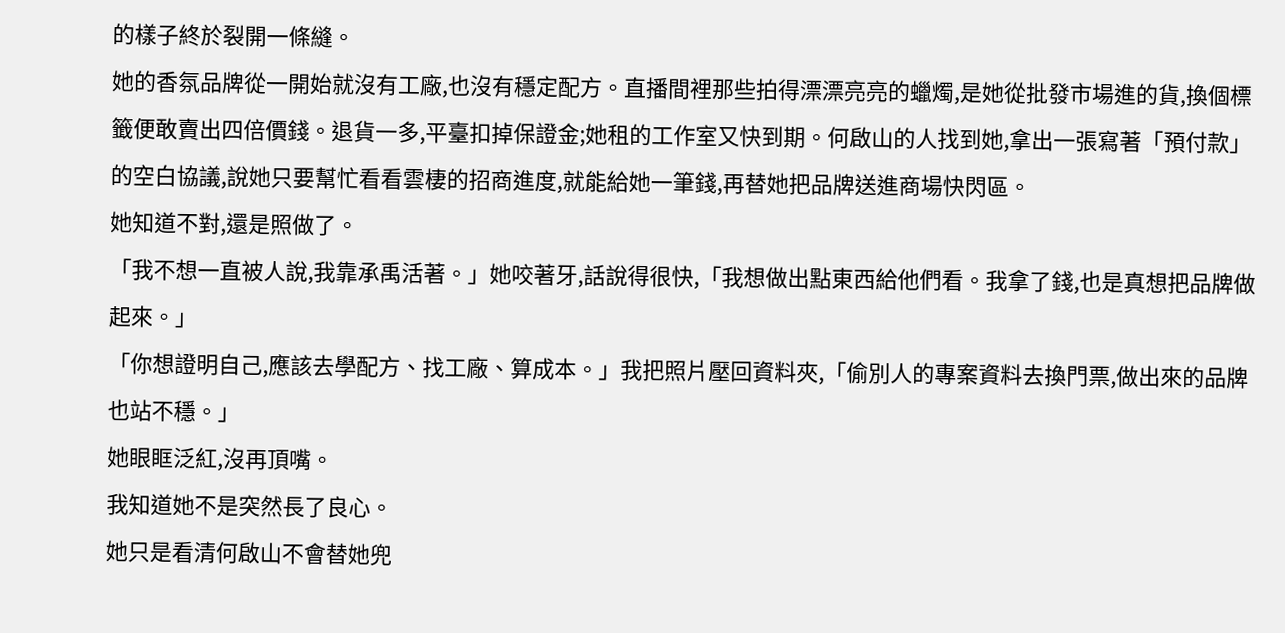的樣子終於裂開一條縫。
她的香氛品牌從一開始就沒有工廠,也沒有穩定配方。直播間裡那些拍得漂漂亮亮的蠟燭,是她從批發市場進的貨,換個標籤便敢賣出四倍價錢。退貨一多,平臺扣掉保證金;她租的工作室又快到期。何啟山的人找到她,拿出一張寫著「預付款」的空白協議,說她只要幫忙看看雲棲的招商進度,就能給她一筆錢,再替她把品牌送進商場快閃區。
她知道不對,還是照做了。
「我不想一直被人說,我靠承禹活著。」她咬著牙,話說得很快,「我想做出點東西給他們看。我拿了錢,也是真想把品牌做起來。」
「你想證明自己,應該去學配方、找工廠、算成本。」我把照片壓回資料夾,「偷別人的專案資料去換門票,做出來的品牌也站不穩。」
她眼眶泛紅,沒再頂嘴。
我知道她不是突然長了良心。
她只是看清何啟山不會替她兜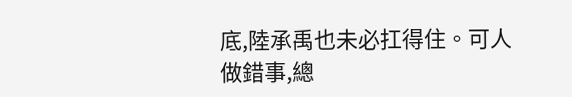底,陸承禹也未必扛得住。可人做錯事,總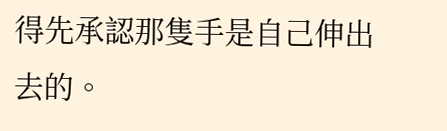得先承認那隻手是自己伸出去的。